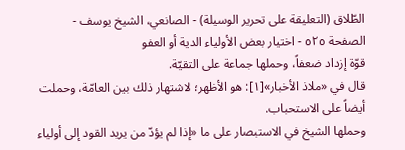الطّلاق (التعليقة على تحرير الوسيلة) - الصانعي، الشيخ يوسف - الصفحة ٥٢٥ - اختيار بعض الأولياء الدية أو العفو
قوّة إزداد ضعفاً، وحملها جماعة على التقيّة.
قال في «ملاذ الأخبار»[١]: هو الأظهر؛ لاشتهار ذلك بين العامّة، وحملت أيضاً على الاستحباب.
وحملها الشيخ في الاستبصار على ما «إذا لم يؤدّ من يريد القود إلى أولياء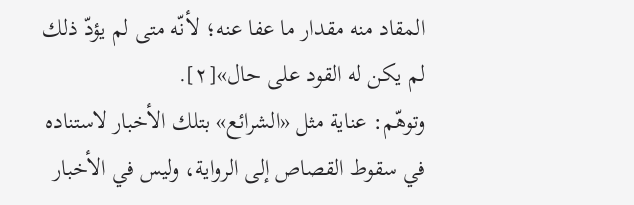المقاد منه مقدار ما عفا عنه؛ لأنّه متى لم يؤدّ ذلك لم يكن له القود على حال»[٢].
وتوهّم: عناية مثل «الشرائع» بتلك الأخبار لاستناده في سقوط القصاص إلى الرواية، وليس في الأخبار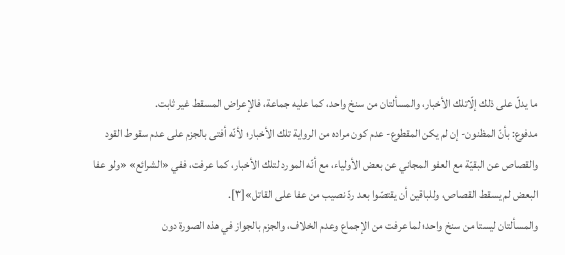ما يدلّ على ذلك إلّاتلك الأخبار، والمسألتان من سنخ واحد، كما عليه جماعة، فالإعراض المسقط غير ثابت.
مدفوع: بأنّ المظنون- إن لم يكن المقطوع- عدم كون مراده من الرواية تلك الأخبار؛ لأنّه أفتى بالجزم على عدم سقوط القود والقصاص عن البقيّة مع العفو المجاني عن بعض الأولياء، مع أنّه المورد لتلك الأخبار، كما عرفت، ففي «الشرائع» «ولو عفا البعض لم يسقط القصاص، وللباقين أن يقتصّوا بعد ردّ نصيب من عفا على القاتل»[٣].
والمسألتان ليستا من سنخ واحد؛ لما عرفت من الإجماع وعدم الخلاف، والجزم بالجواز في هذه الصورة دون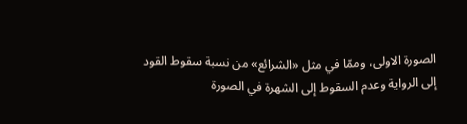الصورة الاولى، وممّا في مثل «الشرائع» من نسبة سقوط القود إلى الرواية وعدم السقوط إلى الشهرة في الصورة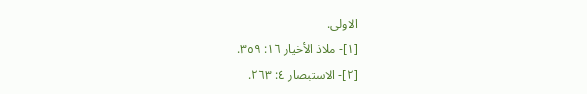الاولى.
[١]- ملاذ الأخيار ١٦: ٣٥٩.
[٢]- الاستبصار ٤: ٢٦٣.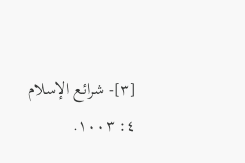[٣]- شرائع الإسلام ٤: ١٠٠٣.